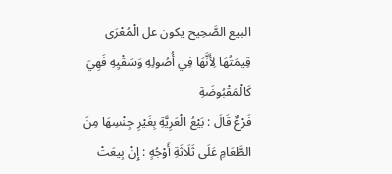البيع الصَّحِيح يكون عل الْمُعْرَى قِيمَتُهَا لِأَنَّهَا فِي أُصُولِهِ وَسَقْيِهِ فَهِيَ كَالْمَقْبُوضَةِ
فَرْعٌ قَالَ : بَيْعُ الْعَرِيَّةِ بِغَيْرِ جِنْسِهَا مِنَ الطَّعَامِ عَلَى ثَلَاثَةِ أَوْجُهٍ : إِنْ بِيعَتْ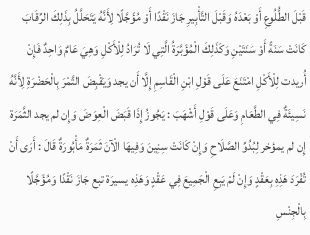قَبْلَ الطُّلُوعِ أَوْ بَعْدَهُ وَقَبْلَ التَّأْبِيرِ جَازَ نَقْدًا أَوْ مُؤَجَّلًا لِأَنَّهُ يَتَحَلَّلُ بِذَلِكَ الرِّقَابَ كَانَتْ سَنَةً أَوْ سَنَتَيْنِ وَكَذَلِكَ الْمُؤَبَّرَةُ الَّتِي لَا تُرَادُ لِلْأَكْلِ وَهِيَ عَامٌ وَاحِدٌ فَإِنْ أُريدت لِلْأَكْلِ امْتَنَعَ عَلَى قَوْلِ ابْنِ الْقَاسِمِ إِلَّا أَن يجد وَيَقْبِضَ التَّمْرَ بِالْحَضْرَةِ لِأَنَّهُ نَسِيئَةٌ فِي الطَّعَامِ وَعَلَى قَوْلِ أَشْهَبَ : يَجُوزُ إِذَا قَبَضَ الْعِوَضَ وَإِن لم يجد الثَّمَرَة إِن لم يمؤخر لِبُدُوِّ الصَّلَاحِ وَإِنْ كَانَتْ سِنِينَ وَفِيهَا الْآنَ ثَمَرَةٌ مَأْبُورَةٌ قَالَ : أَرَى أَنْ تُفْرَدَ هَذِهِ بِعَقْدٍ وَإِنْ لَمْ يَبِعِ الْجَمِيعَ فِي عَقْدٍ وَهَذِه يسيرَة تبع جَازَ نَقْدًا وَمُؤَجَّلًا بِالْجِنْسِ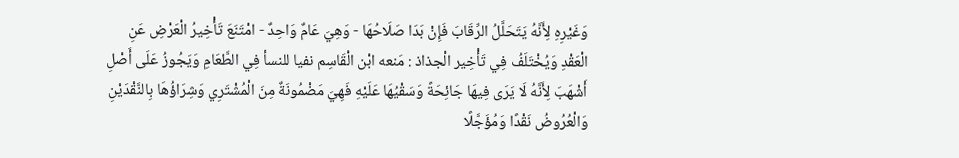وَغَيْرِهِ لِأَنَّهُ يَتَحَلَّلُ الرِّقَابَ فَإِنْ بَدَا صَلَاحُهَا - وَهِيَ عَامٌ وَاحِدٌ - امْتَنَعَ تَأْخِيرُ الْعَرْضِ عَنِ الْعَقْدِ وَيُخْتَلَفُ فِي تَأْخِير الْجذاذ : مَنعه ابْن الْقَاسِم نفيا للنسأ فِي الطَّعَامِ وَيَجُوزُ عَلَى أَصْلِ أَشْهَبَ لِأَنَّهُ لَا يَرَى فِيهَا جَائِحَةً وَسَقْيُهَا عَلَيْهِ فَهِيَ مَضْمُونَةٌ مِنَ الْمُشْتَرِي وَشِرَاؤُهَا بِالنَّقْدَيْنِ وَالْعُرُوضُ نَقْدًا وَمُؤَجَّلًا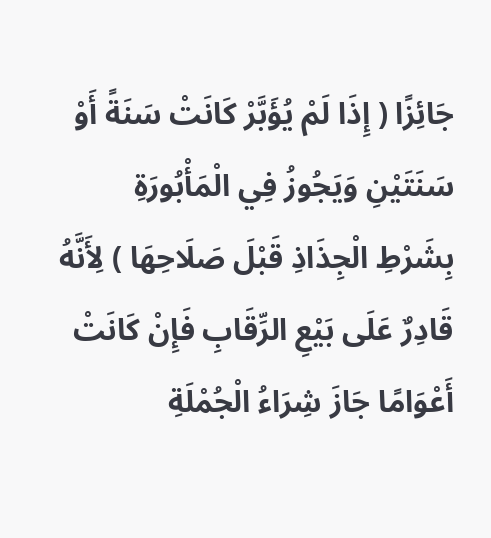جَائِزًا ( إِذَا لَمْ يُؤَبَّرْ كَانَتْ سَنَةً أَوْ سَنَتَيْنِ وَيَجُوزُ فِي الْمَأْبُورَةِ بِشَرْطِ الْجِذَاذِ قَبْلَ صَلَاحِهَا ) لِأَنَّهُ قَادِرٌ عَلَى بَيْعِ الرِّقَابِ فَإِنْ كَانَتْ أَعْوَامًا جَازَ شِرَاءُ الْجُمْلَةِ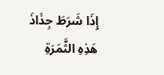إِذَا شَرَطَ جِذَاذَ هَذِهِ الثَّمَرَةِ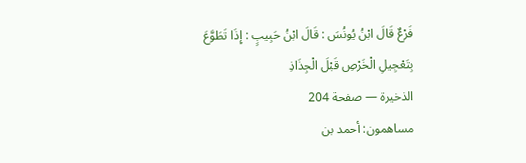فَرْعٌ قَالَ ابْنُ يُونُسَ : قَالَ ابْنُ حَبِيبٍ : إِذَا تَطَوَّعَ بِتَعْجِيلِ الْخَرْصِ قَبْلَ الْجِذَاذِ
الذخيرة — صفحة 204
مساهمون: أحمد بن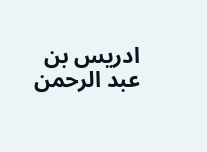ادريس بن عبد الرحمن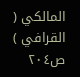المالكي ( القرافي )
ص٢٠٤